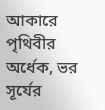আকারে পৃথিবীর অর্ধেক, ভর সূর্যের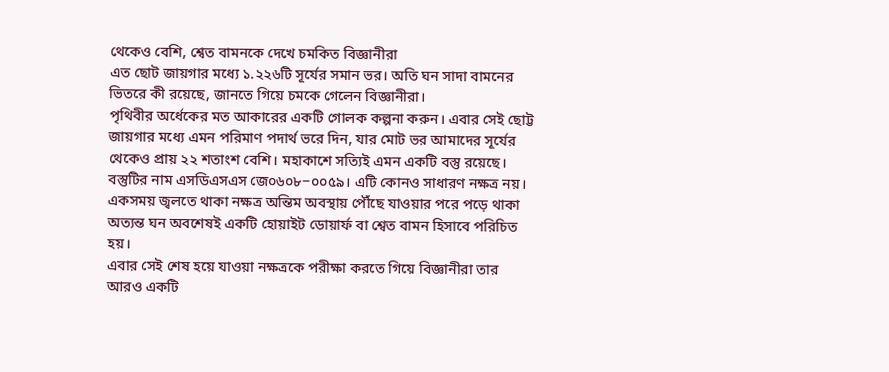থেকেও বেশি, শ্বেত বামনকে দেখে চমকিত বিজ্ঞানীরা
এত ছোট জায়গার মধ্যে ১.২২৬টি সূর্যের সমান ভর। অতি ঘন সাদা বামনের ভিতরে কী রয়েছে, জানতে গিয়ে চমকে গেলেন বিজ্ঞানীরা।
পৃথিবীর অর্ধেকের মত আকারের একটি গোলক কল্পনা করুন। এবার সেই ছোট্ট জায়গার মধ্যে এমন পরিমাণ পদার্থ ভরে দিন, যার মোট ভর আমাদের সূর্যের থেকেও প্রায় ২২ শতাংশ বেশি। মহাকাশে সত্যিই এমন একটি বস্তু রয়েছে।
বস্তুটির নাম এসডিএসএস জে০৬০৮−০০৫৯। এটি কোনও সাধারণ নক্ষত্র নয়। একসময় জ্বলতে থাকা নক্ষত্র অন্তিম অবস্থায় পৌঁছে যাওয়ার পরে পড়ে থাকা অত্যন্ত ঘন অবশেষই একটি হোয়াইট ডোয়ার্ফ বা শ্বেত বামন হিসাবে পরিচিত হয়।
এবার সেই শেষ হয়ে যাওয়া নক্ষত্রকে পরীক্ষা করতে গিয়ে বিজ্ঞানীরা তার আরও একটি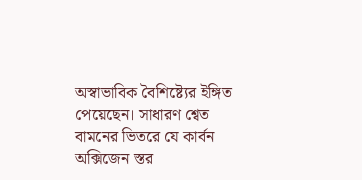অস্বাভাবিক বৈশিষ্ট্যের ইঙ্গিত পেয়েছেন। সাধারণ শ্বেত বামনের ভিতরে যে কার্বন অক্সিজেন স্তর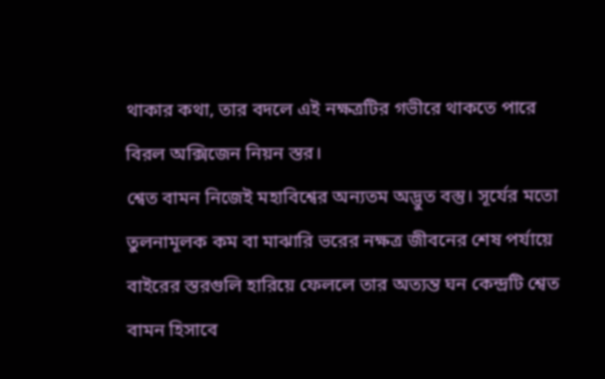থাকার কথা, তার বদলে এই নক্ষত্রটির গভীরে থাকতে পারে বিরল অক্সিজেন নিয়ন স্তর।
শ্বেত বামন নিজেই মহাবিশ্বের অন্যতম অদ্ভুত বস্তু। সূর্যের মতো তুলনামূলক কম বা মাঝারি ভরের নক্ষত্র জীবনের শেষ পর্যায়ে বাইরের স্তরগুলি হারিয়ে ফেললে তার অত্যন্ত ঘন কেন্দ্রটি শ্বেত বামন হিসাবে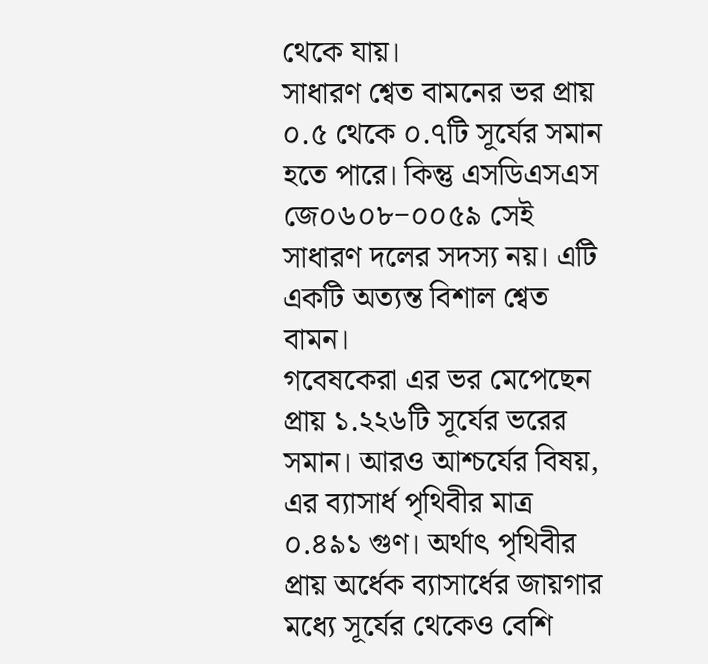থেকে যায়।
সাধারণ শ্বেত বামনের ভর প্রায় ০.৫ থেকে ০.৭টি সূর্যের সমান হতে পারে। কিন্তু এসডিএসএস জে০৬০৮−০০৫৯ সেই সাধারণ দলের সদস্য নয়। এটি একটি অত্যন্ত বিশাল শ্বেত বামন।
গবেষকেরা এর ভর মেপেছেন প্রায় ১.২২৬টি সূর্যের ভরের সমান। আরও আশ্চর্যের বিষয়, এর ব্যাসার্ধ পৃথিবীর মাত্র ০.৪৯১ গুণ। অর্থাৎ পৃথিবীর প্রায় অর্ধেক ব্যাসার্ধের জায়গার মধ্যে সূর্যের থেকেও বেশি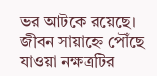ভর আটকে রয়েছে।
জীবন সায়াহ্নে পৌঁছে যাওয়া নক্ষত্রটির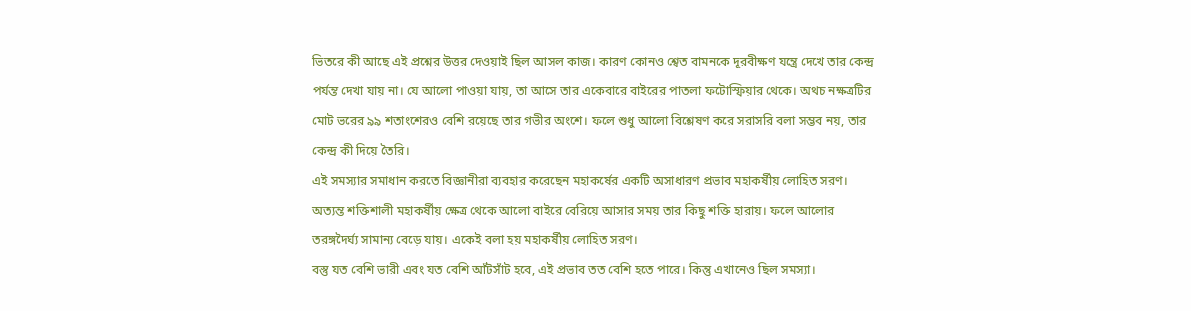ভিতরে কী আছে এই প্রশ্নের উত্তর দেওয়াই ছিল আসল কাজ। কারণ কোনও শ্বেত বামনকে দূরবীক্ষণ যন্ত্রে দেখে তার কেন্দ্র পর্যন্ত দেখা যায় না। যে আলো পাওয়া যায়, তা আসে তার একেবারে বাইরের পাতলা ফটোস্ফিয়ার থেকে। অথচ নক্ষত্রটির মোট ভরের ৯৯ শতাংশেরও বেশি রয়েছে তার গভীর অংশে। ফলে শুধু আলো বিশ্লেষণ করে সরাসরি বলা সম্ভব নয়, তার কেন্দ্র কী দিয়ে তৈরি।
এই সমস্যার সমাধান করতে বিজ্ঞানীরা ব্যবহার করেছেন মহাকর্ষের একটি অসাধারণ প্রভাব মহাকর্ষীয় লোহিত সরণ। অত্যন্ত শক্তিশালী মহাকর্ষীয় ক্ষেত্র থেকে আলো বাইরে বেরিয়ে আসার সময় তার কিছু শক্তি হারায়। ফলে আলোর তরঙ্গদৈর্ঘ্য সামান্য বেড়ে যায়। একেই বলা হয় মহাকর্ষীয় লোহিত সরণ।
বস্তু যত বেশি ভারী এবং যত বেশি আঁটসাঁট হবে, এই প্রভাব তত বেশি হতে পারে। কিন্তু এখানেও ছিল সমস্যা।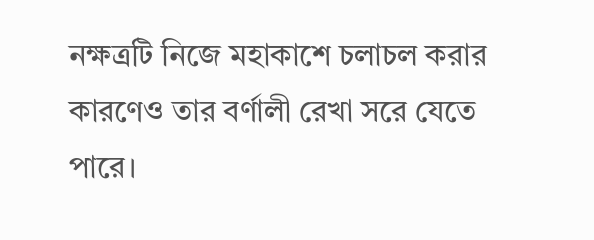নক্ষত্রটি নিজে মহাকাশে চলাচল করার কারণেও তার বর্ণালী রেখা সরে যেতে পারে।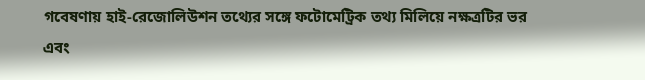গবেষণায় হাই-রেজোলিউশন তথ্যের সঙ্গে ফটোমেট্রিক তথ্য মিলিয়ে নক্ষত্রটির ভর এবং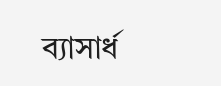ব্যাসার্ধ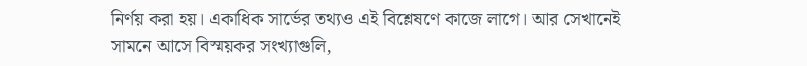নির্ণয় করা হয়। একাধিক সার্ভের তথ্যও এই বিশ্লেষণে কাজে লাগে। আর সেখানেই সামনে আসে বিস্ময়কর সংখ্যাগুলি,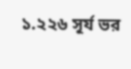১.২২৬ সূর্য ভর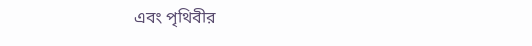এবং পৃথিবীর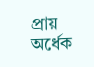প্রায় অর্ধেক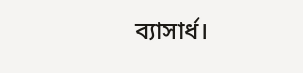ব্যাসার্ধ।